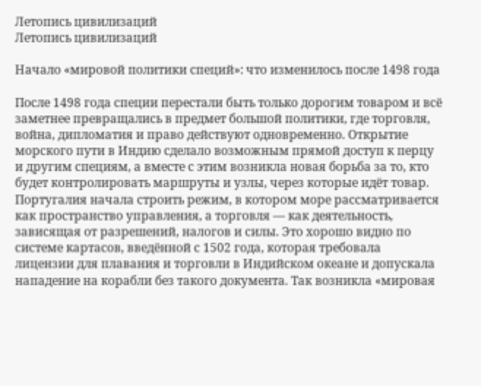Летопись цивилизаций
Летопись цивилизаций

Начало «мировой политики специй»: что изменилось после 1498 года

После 1498 года специи перестали быть только дорогим товаром и всё заметнее превращались в предмет большой политики, где торговля, война, дипломатия и право действуют одновременно. Открытие морского пути в Индию сделало возможным прямой доступ к перцу и другим специям, а вместе с этим возникла новая борьба за то, кто будет контролировать маршруты и узлы, через которые идёт товар. Португалия начала строить режим, в котором море рассматривается как пространство управления, а торговля — как деятельность, зависящая от разрешений, налогов и силы. Это хорошо видно по системе картасов, введённой с 1502 года, которая требовала лицензии для плавания и торговли в Индийском океане и допускала нападение на корабли без такого документа. Так возникла «мировая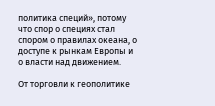политика специй», потому что спор о специях стал спором о правилах океана, о доступе к рынкам Европы и о власти над движением.

От торговли к геополитике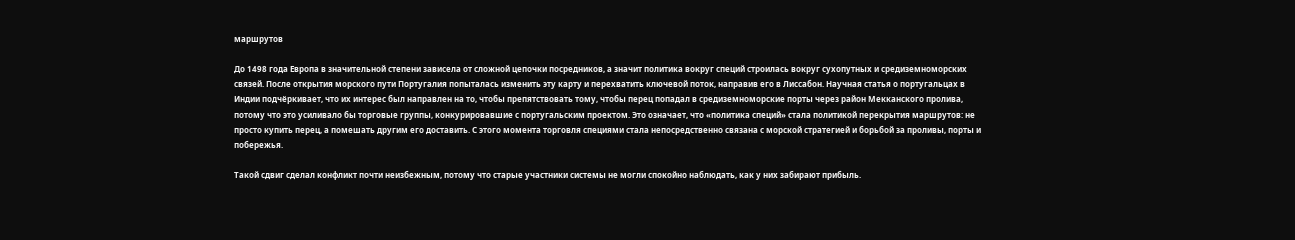маршрутов

До 1498 года Европа в значительной степени зависела от сложной цепочки посредников, а значит политика вокруг специй строилась вокруг сухопутных и средиземноморских связей. После открытия морского пути Португалия попыталась изменить эту карту и перехватить ключевой поток, направив его в Лиссабон. Научная статья о португальцах в Индии подчёркивает, что их интерес был направлен на то, чтобы препятствовать тому, чтобы перец попадал в средиземноморские порты через район Мекканского пролива, потому что это усиливало бы торговые группы, конкурировавшие с португальским проектом. Это означает, что «политика специй» стала политикой перекрытия маршрутов: не просто купить перец, а помешать другим его доставить. С этого момента торговля специями стала непосредственно связана с морской стратегией и борьбой за проливы, порты и побережья.

Такой сдвиг сделал конфликт почти неизбежным, потому что старые участники системы не могли спокойно наблюдать, как у них забирают прибыль.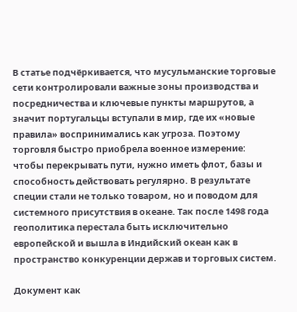В статье подчёркивается, что мусульманские торговые сети контролировали важные зоны производства и посредничества и ключевые пункты маршрутов, а значит португальцы вступали в мир, где их «новые правила» воспринимались как угроза. Поэтому торговля быстро приобрела военное измерение: чтобы перекрывать пути, нужно иметь флот, базы и способность действовать регулярно. В результате специи стали не только товаром, но и поводом для системного присутствия в океане. Так после 1498 года геополитика перестала быть исключительно европейской и вышла в Индийский океан как в пространство конкуренции держав и торговых систем.

Документ как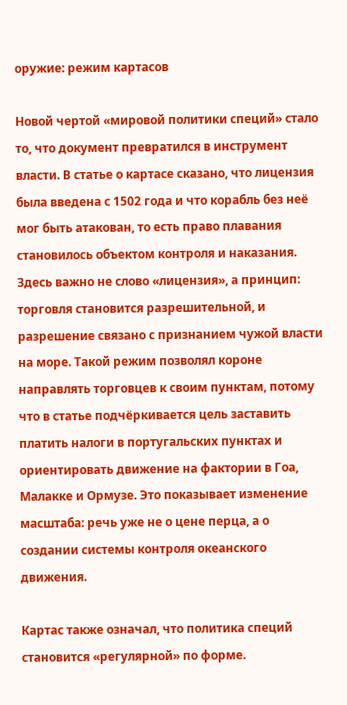оружие: режим картасов

Новой чертой «мировой политики специй» стало то, что документ превратился в инструмент власти. В статье о картасе сказано, что лицензия была введена с 1502 года и что корабль без неё мог быть атакован, то есть право плавания становилось объектом контроля и наказания. Здесь важно не слово «лицензия», а принцип: торговля становится разрешительной, и разрешение связано с признанием чужой власти на море. Такой режим позволял короне направлять торговцев к своим пунктам, потому что в статье подчёркивается цель заставить платить налоги в португальских пунктах и ориентировать движение на фактории в Гоа, Малакке и Ормузе. Это показывает изменение масштаба: речь уже не о цене перца, а о создании системы контроля океанского движения.

Картас также означал, что политика специй становится «регулярной» по форме.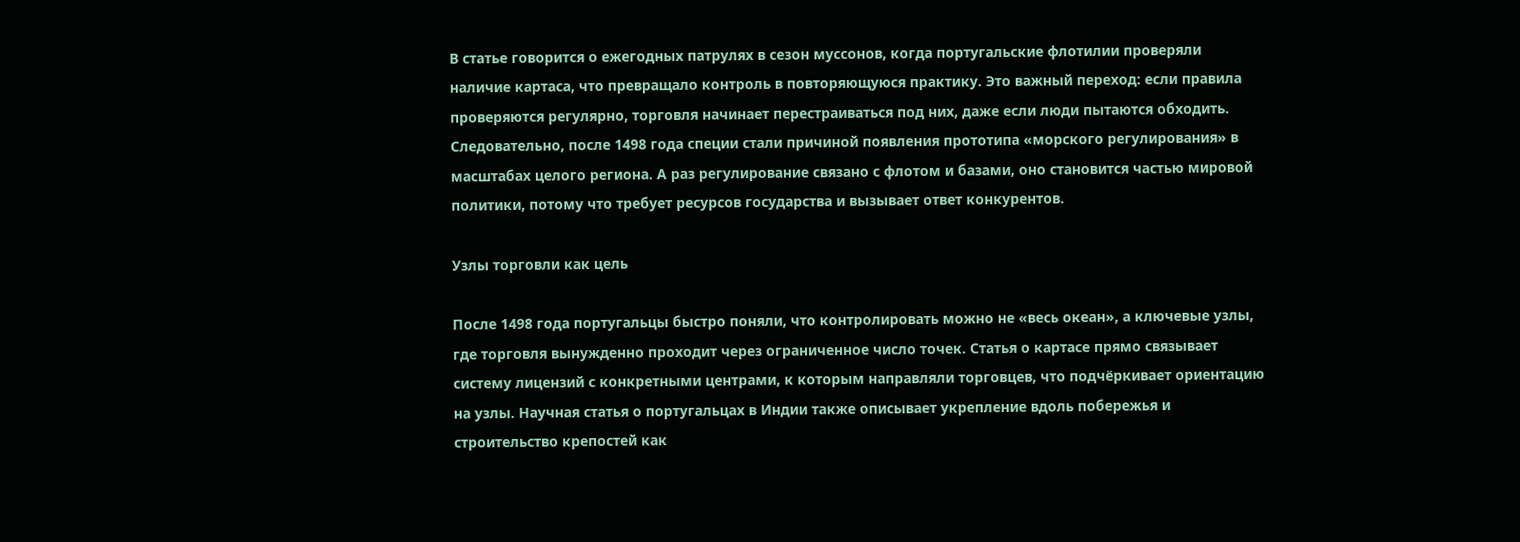В статье говорится о ежегодных патрулях в сезон муссонов, когда португальские флотилии проверяли наличие картаса, что превращало контроль в повторяющуюся практику. Это важный переход: если правила проверяются регулярно, торговля начинает перестраиваться под них, даже если люди пытаются обходить. Следовательно, после 1498 года специи стали причиной появления прототипа «морского регулирования» в масштабах целого региона. А раз регулирование связано с флотом и базами, оно становится частью мировой политики, потому что требует ресурсов государства и вызывает ответ конкурентов.

Узлы торговли как цель

После 1498 года португальцы быстро поняли, что контролировать можно не «весь океан», а ключевые узлы, где торговля вынужденно проходит через ограниченное число точек. Статья о картасе прямо связывает систему лицензий с конкретными центрами, к которым направляли торговцев, что подчёркивает ориентацию на узлы. Научная статья о португальцах в Индии также описывает укрепление вдоль побережья и строительство крепостей как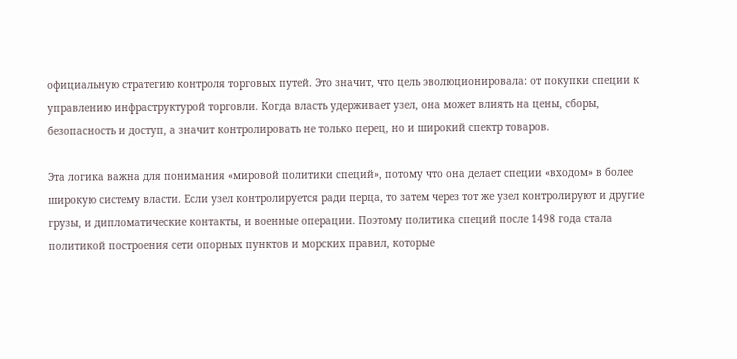официальную стратегию контроля торговых путей. Это значит, что цель эволюционировала: от покупки специи к управлению инфраструктурой торговли. Когда власть удерживает узел, она может влиять на цены, сборы, безопасность и доступ, а значит контролировать не только перец, но и широкий спектр товаров.

Эта логика важна для понимания «мировой политики специй», потому что она делает специи «входом» в более широкую систему власти. Если узел контролируется ради перца, то затем через тот же узел контролируют и другие грузы, и дипломатические контакты, и военные операции. Поэтому политика специй после 1498 года стала политикой построения сети опорных пунктов и морских правил, которые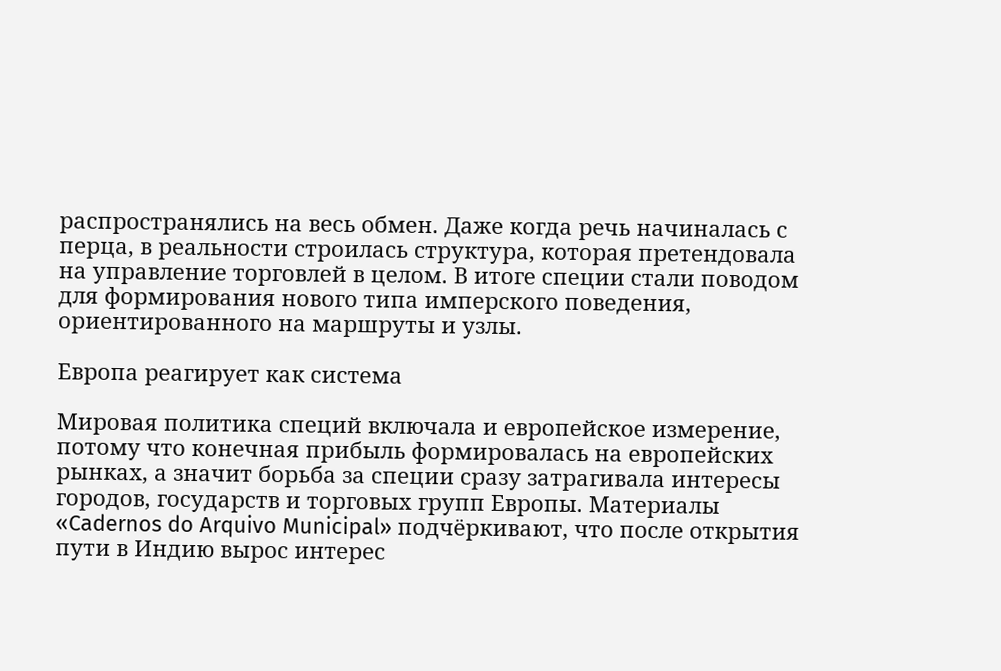распространялись на весь обмен. Даже когда речь начиналась с перца, в реальности строилась структура, которая претендовала на управление торговлей в целом. В итоге специи стали поводом для формирования нового типа имперского поведения, ориентированного на маршруты и узлы.

Европа реагирует как система

Мировая политика специй включала и европейское измерение, потому что конечная прибыль формировалась на европейских рынках, а значит борьба за специи сразу затрагивала интересы городов, государств и торговых групп Европы. Материалы «Cadernos do Arquivo Municipal» подчёркивают, что после открытия пути в Индию вырос интерес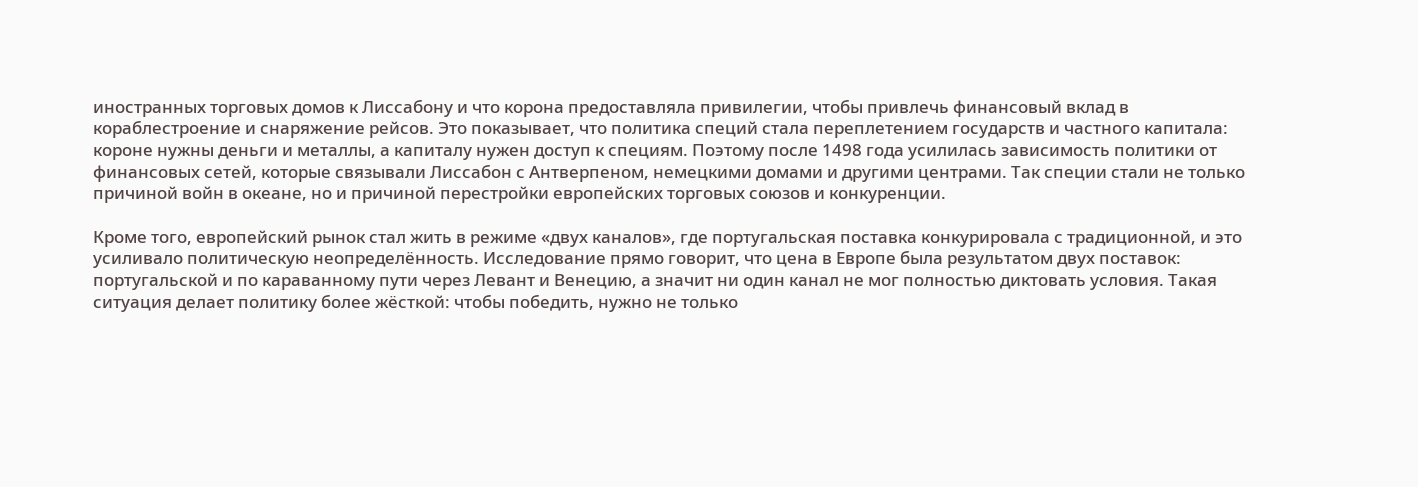иностранных торговых домов к Лиссабону и что корона предоставляла привилегии, чтобы привлечь финансовый вклад в кораблестроение и снаряжение рейсов. Это показывает, что политика специй стала переплетением государств и частного капитала: короне нужны деньги и металлы, а капиталу нужен доступ к специям. Поэтому после 1498 года усилилась зависимость политики от финансовых сетей, которые связывали Лиссабон с Антверпеном, немецкими домами и другими центрами. Так специи стали не только причиной войн в океане, но и причиной перестройки европейских торговых союзов и конкуренции.

Кроме того, европейский рынок стал жить в режиме «двух каналов», где португальская поставка конкурировала с традиционной, и это усиливало политическую неопределённость. Исследование прямо говорит, что цена в Европе была результатом двух поставок: португальской и по караванному пути через Левант и Венецию, а значит ни один канал не мог полностью диктовать условия. Такая ситуация делает политику более жёсткой: чтобы победить, нужно не только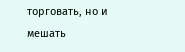торговать, но и мешать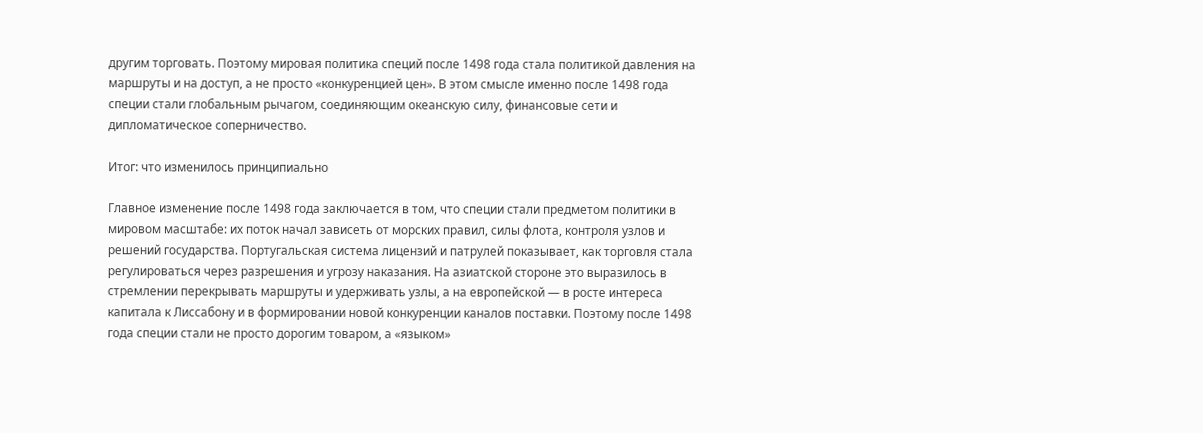другим торговать. Поэтому мировая политика специй после 1498 года стала политикой давления на маршруты и на доступ, а не просто «конкуренцией цен». В этом смысле именно после 1498 года специи стали глобальным рычагом, соединяющим океанскую силу, финансовые сети и дипломатическое соперничество.

Итог: что изменилось принципиально

Главное изменение после 1498 года заключается в том, что специи стали предметом политики в мировом масштабе: их поток начал зависеть от морских правил, силы флота, контроля узлов и решений государства. Португальская система лицензий и патрулей показывает, как торговля стала регулироваться через разрешения и угрозу наказания. На азиатской стороне это выразилось в стремлении перекрывать маршруты и удерживать узлы, а на европейской — в росте интереса капитала к Лиссабону и в формировании новой конкуренции каналов поставки. Поэтому после 1498 года специи стали не просто дорогим товаром, а «языком»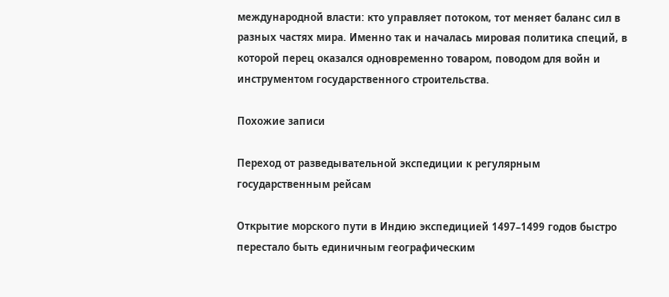международной власти: кто управляет потоком, тот меняет баланс сил в разных частях мира. Именно так и началась мировая политика специй, в которой перец оказался одновременно товаром, поводом для войн и инструментом государственного строительства.

Похожие записи

Переход от разведывательной экспедиции к регулярным государственным рейсам

Открытие морского пути в Индию экспедицией 1497–1499 годов быстро перестало быть единичным географическим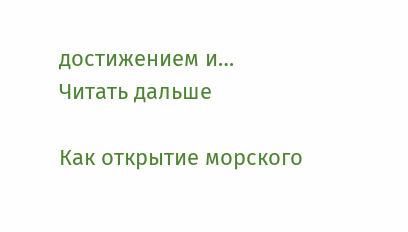достижением и…
Читать дальше

Как открытие морского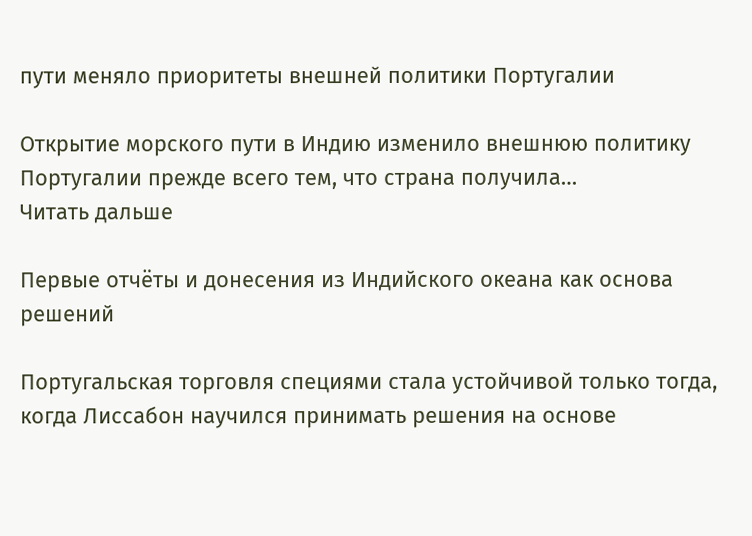пути меняло приоритеты внешней политики Португалии

Открытие морского пути в Индию изменило внешнюю политику Португалии прежде всего тем, что страна получила…
Читать дальше

Первые отчёты и донесения из Индийского океана как основа решений

Португальская торговля специями стала устойчивой только тогда, когда Лиссабон научился принимать решения на основе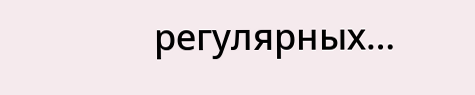регулярных…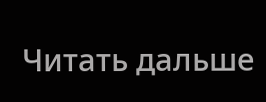Читать дальше